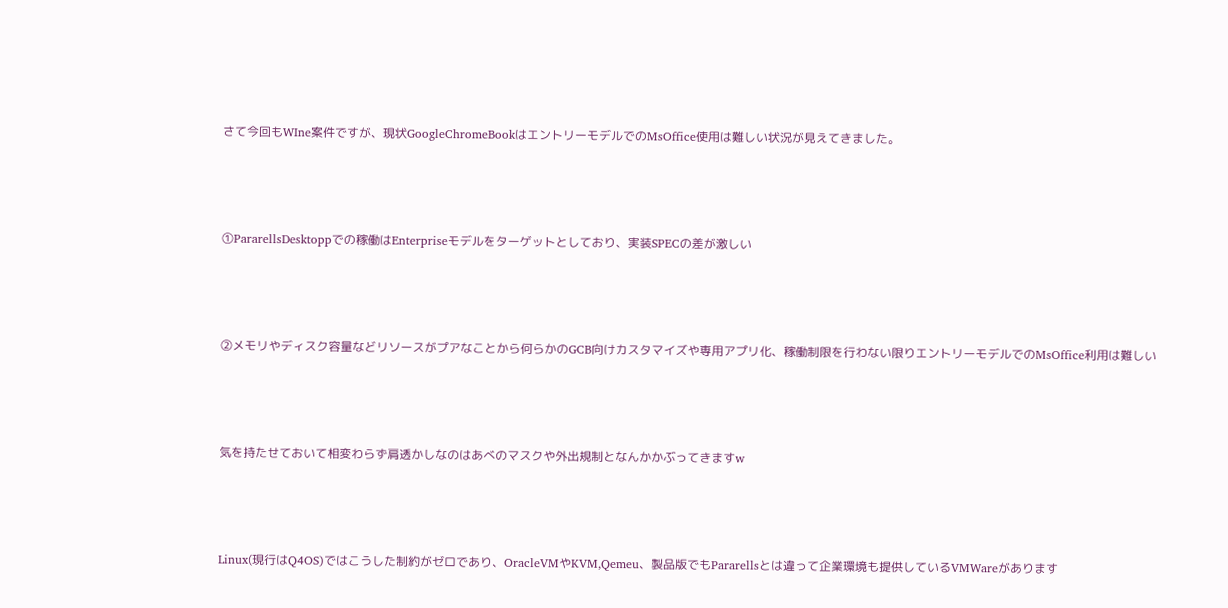さて今回もWIne案件ですが、現状GoogleChromeBookはエントリーモデルでのMsOffice使用は難しい状況が見えてきました。



①PararellsDesktoppでの稼働はEnterpriseモデルをターゲットとしており、実装SPECの差が激しい



②メモリやディスク容量などリソースがプアなことから何らかのGCB向けカスタマイズや専用アプリ化、稼働制限を行わない限りエントリーモデルでのMsOffice利用は難しい



気を持たせておいて相変わらず肩透かしなのはあべのマスクや外出規制となんかかぶってきますw



Linux(現行はQ4OS)ではこうした制約がゼロであり、OracleVMやKVM,Qemeu、製品版でもPararellsとは違って企業環境も提供しているVMWareがあります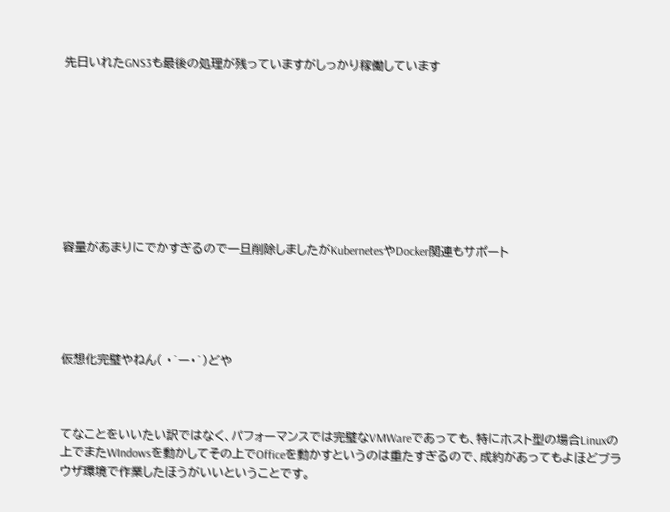先日いれたGNS3も最後の処理が残っていますがしっかり稼働しています









容量があまりにでかすぎるので一旦削除しましたがKubernetesやDocker関連もサポート





仮想化完璧やねん( ・´ー・`)どや



てなことをいいたい訳ではなく、パフォーマンスでは完璧なVMWareであっても、特にホスト型の場合Linuxの上でまたWIndowsを動かしてその上でOfficeを動かすというのは重たすぎるので、成約があってもよほどブラウザ環境で作業したほうがいいということです。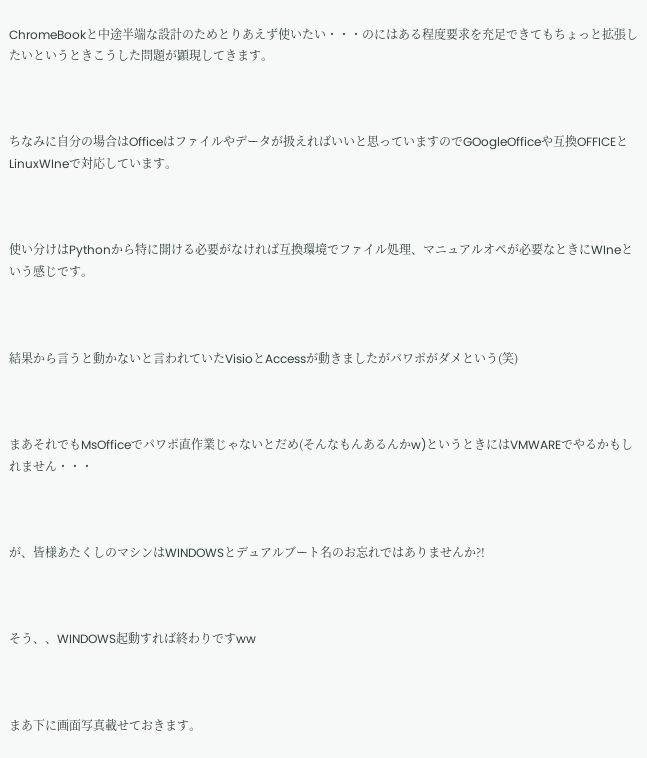ChromeBookと中途半端な設計のためとりあえず使いたい・・・のにはある程度要求を充足できてもちょっと拡張したいというときこうした問題が顕現してきます。



ちなみに自分の場合はOfficeはファイルやデータが扱えればいいと思っていますのでGOogleOfficeや互換OFFICEとLinuxWIneで対応しています。



使い分けはPythonから特に開ける必要がなければ互換環境でファイル処理、マニュアルオペが必要なときにWIneという感じです。



結果から言うと動かないと言われていたVisioとAccessが動きましたがパワポがダメという(笑)



まあそれでもMsOfficeでパワポ直作業じゃないとだめ(そんなもんあるんかw)というときにはVMWAREでやるかもしれません・・・



が、皆様あたくしのマシンはWINDOWSとデュアルブート名のお忘れではありませんか?!



そう、、WINDOWS起動すれば終わりですww



まあ下に画面写真載せておきます。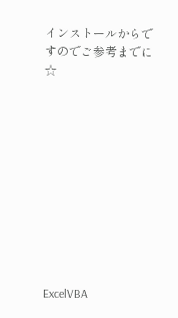インストールからですのでご参考までに☆











ExcelVBA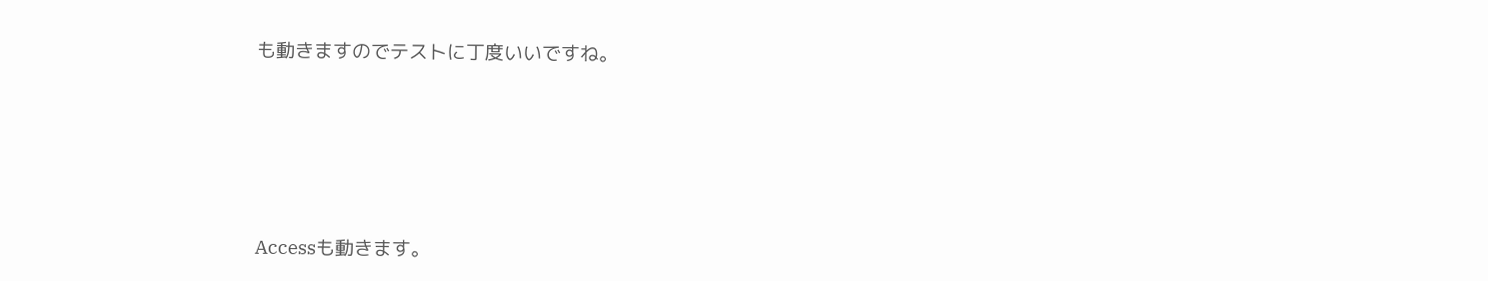も動きますのでテストに丁度いいですね。







Accessも動きます。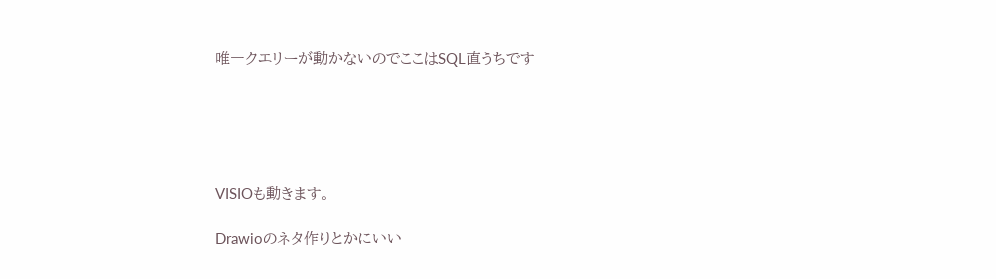唯一クエリーが動かないのでここはSQL直うちです





VISIOも動きます。

Drawioのネタ作りとかにいい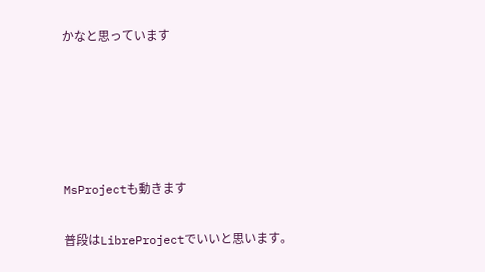かなと思っています





MsProjectも動きます

普段はLibreProjectでいいと思います。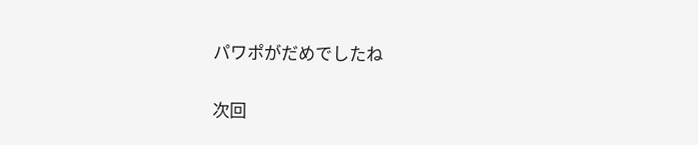パワポがだめでしたね

次回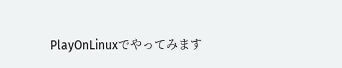PlayOnLinuxでやってみます